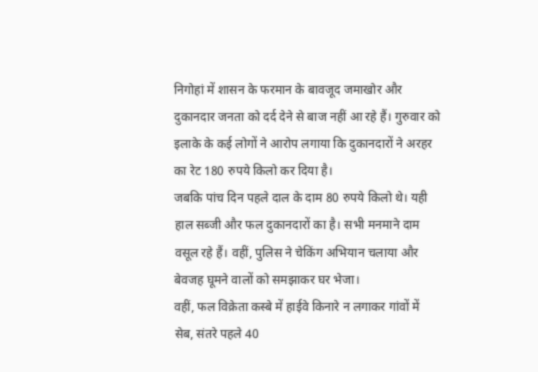निगोहां में शासन के फरमान के बावजूद जमाखोर और दुकानदार जनता को दर्द देने से बाज नहीं आ रहे हैं। गुरुवार को इलाके के कई लोगों ने आरोप लगाया कि दुकानदारों ने अरहर का रेट 180 रुपये किलो कर दिया है।
जबकि पांच दिन पहले दाल के दाम 80 रुपये किलो थे। यही हाल सब्जी और फल दुकानदारों का है। सभी मनमाने दाम वसूल रहे हैं। वहीं, पुलिस ने चेकिंग अभियान चलाया और बेवजह घूमने वालों को समझाकर घर भेजा।
वहीं, फल विक्रेता कस्बे में हाईवे किनारे न लगाकर गांवों में सेब, संतरे पहले 40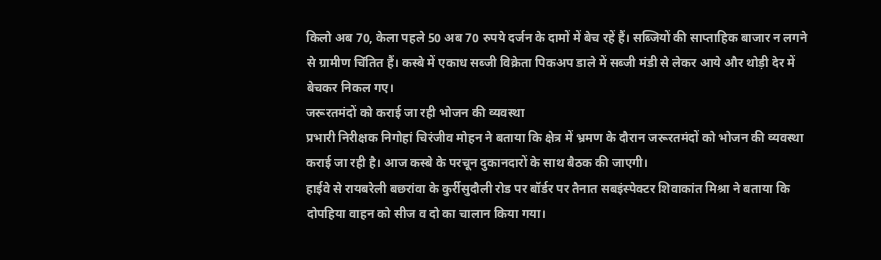किलो अब 70, केला पहले 50 अब 70 रुपये दर्जन के दामों में बेच रहें हैं। सब्जियों की साप्ताहिक बाजार न लगने से ग्रामीण चिंतित हैं। कस्बे में एकाध सब्जी विक्रेता पिकअप डाले में सब्जी मंडी से लेकर आये और थोड़ी देर में बेचकर निकल गए।
जरूरतमंदों को कराई जा रही भोजन की व्यवस्था
प्रभारी निरीक्षक निगोहां चिरंजीव मोहन ने बताया कि क्षेत्र में भ्रमण के दौरान जरूरतमंदों को भोजन की व्यवस्था कराई जा रही है। आज कस्बे के परचून दुकानदारों के साथ बैठक की जाएगी।
हाईवे से रायबरेली बछरांवा के कुर्रीसुदौली रोड पर बॉर्डर पर तैनात सबइंस्पेक्टर शिवाकांत मिश्रा ने बताया कि दोपहिया वाहन को सीज व दो का चालान किया गया।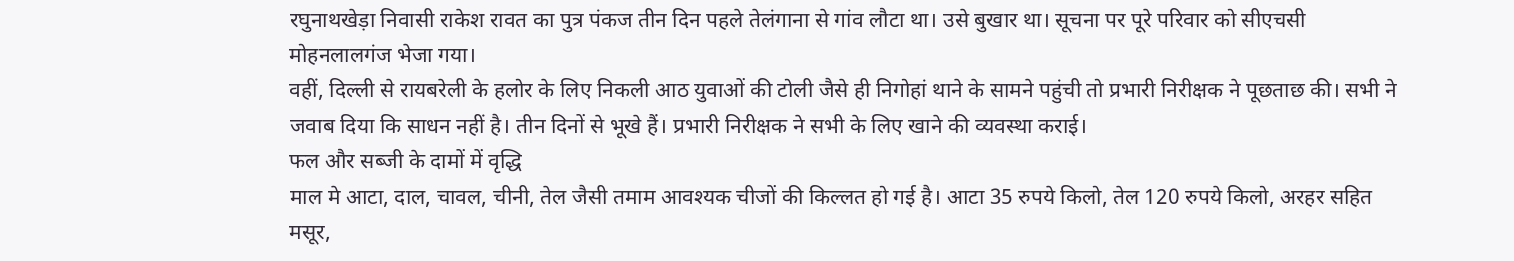रघुनाथखेड़ा निवासी राकेश रावत का पुत्र पंकज तीन दिन पहले तेलंगाना से गांव लौटा था। उसे बुखार था। सूचना पर पूरे परिवार को सीएचसी मोहनलालगंज भेजा गया।
वहीं, दिल्ली से रायबरेली के हलोर के लिए निकली आठ युवाओं की टोली जैसे ही निगोहां थाने के सामने पहुंची तो प्रभारी निरीक्षक ने पूछताछ की। सभी ने जवाब दिया कि साधन नहीं है। तीन दिनों से भूखे हैं। प्रभारी निरीक्षक ने सभी के लिए खाने की व्यवस्था कराई।
फल और सब्जी के दामों में वृद्धि
माल मे आटा, दाल, चावल, चीनी, तेल जैसी तमाम आवश्यक चीजों की किल्लत हो गई है। आटा 35 रुपये किलो, तेल 120 रुपये किलो, अरहर सहित मसूर,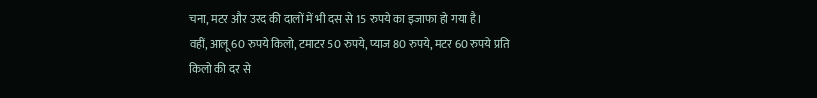चना, मटर और उरद की दालों में भी दस से 15 रुपये का इजाफा हो गया है।
वहीं, आलू 60 रुपये किलो, टमाटर 50 रुपये, प्याज 80 रुपये, मटर 60 रुपये प्रति किलो की दर से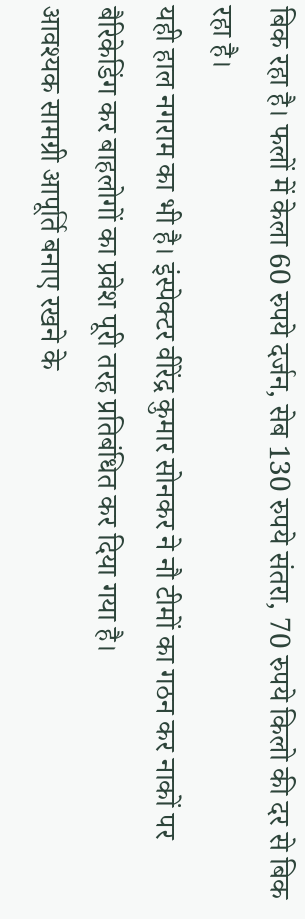बिक रहा है। फलों में केला 60 रुपये दर्जन, सेब 130 रुपये संतरा, 70 रुपये किलो की दर से बिक रहा है।
यही हाल नगराम का भी है। इंस्पेक्टर वीरेंद्र कुमार सोनकर ने नौ टीमों का गठन कर नाकों पर बैरिकेडिंग कर बाहलोगों का प्रवेश पूरी तरह प्रतिबंधित कर दिया गया है।
आवश्यक सामग्री आपूर्ति बनाए रखने के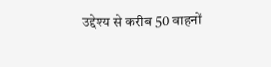उद्देश्य से करीब 50 वाहनों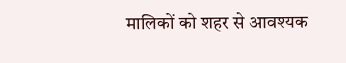मालिकों को शहर से आवश्यक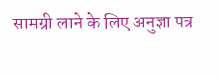सामग्री लाने के लिए अनुज्ञा पत्र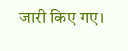जारी किए गए।